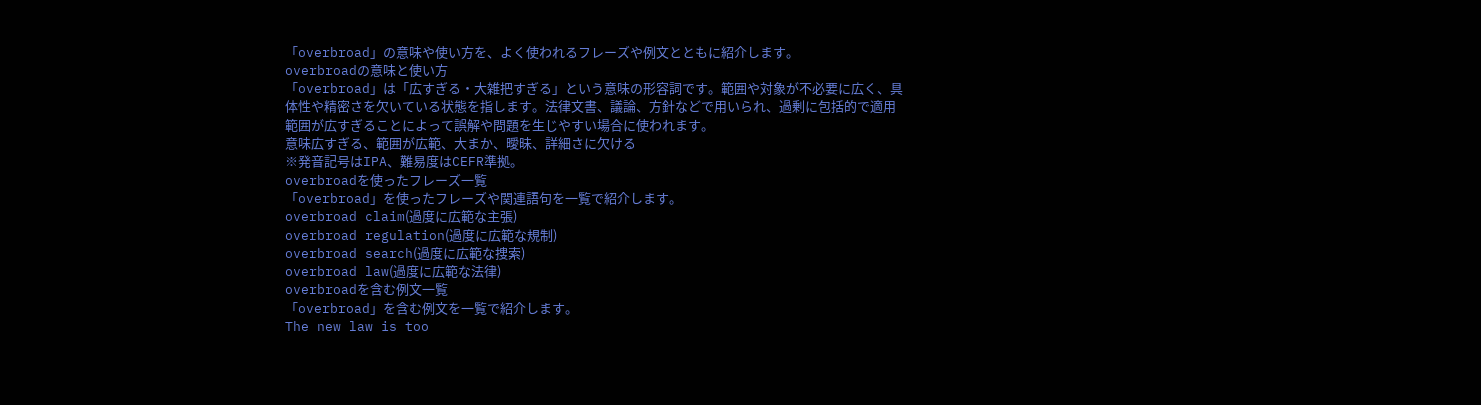「overbroad」の意味や使い方を、よく使われるフレーズや例文とともに紹介します。
overbroadの意味と使い方
「overbroad」は「広すぎる・大雑把すぎる」という意味の形容詞です。範囲や対象が不必要に広く、具体性や精密さを欠いている状態を指します。法律文書、議論、方針などで用いられ、過剰に包括的で適用範囲が広すぎることによって誤解や問題を生じやすい場合に使われます。
意味広すぎる、範囲が広範、大まか、曖昧、詳細さに欠ける
※発音記号はIPA、難易度はCEFR準拠。
overbroadを使ったフレーズ一覧
「overbroad」を使ったフレーズや関連語句を一覧で紹介します。
overbroad claim(過度に広範な主張)
overbroad regulation(過度に広範な規制)
overbroad search(過度に広範な捜索)
overbroad law(過度に広範な法律)
overbroadを含む例文一覧
「overbroad」を含む例文を一覧で紹介します。
The new law is too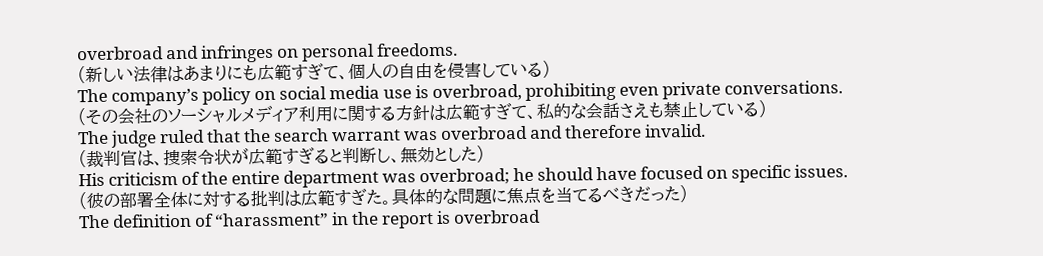overbroad and infringes on personal freedoms.
(新しい法律はあまりにも広範すぎて、個人の自由を侵害している)
The company’s policy on social media use is overbroad, prohibiting even private conversations.
(その会社のソーシャルメディア利用に関する方針は広範すぎて、私的な会話さえも禁止している)
The judge ruled that the search warrant was overbroad and therefore invalid.
(裁判官は、捜索令状が広範すぎると判断し、無効とした)
His criticism of the entire department was overbroad; he should have focused on specific issues.
(彼の部署全体に対する批判は広範すぎた。具体的な問題に焦点を当てるべきだった)
The definition of “harassment” in the report is overbroad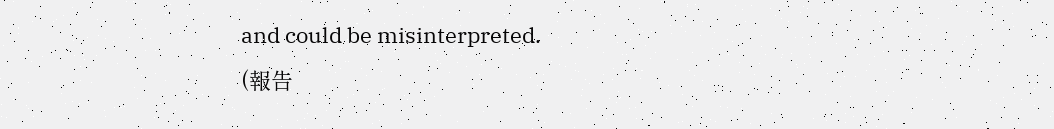and could be misinterpreted.
(報告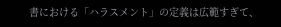書における「ハラスメント」の定義は広範すぎて、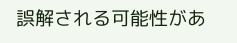誤解される可能性があ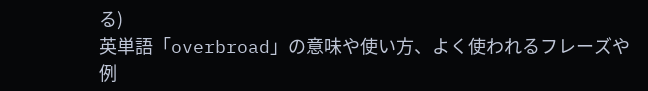る)
英単語「overbroad」の意味や使い方、よく使われるフレーズや例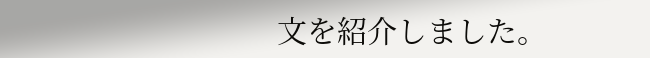文を紹介しました。